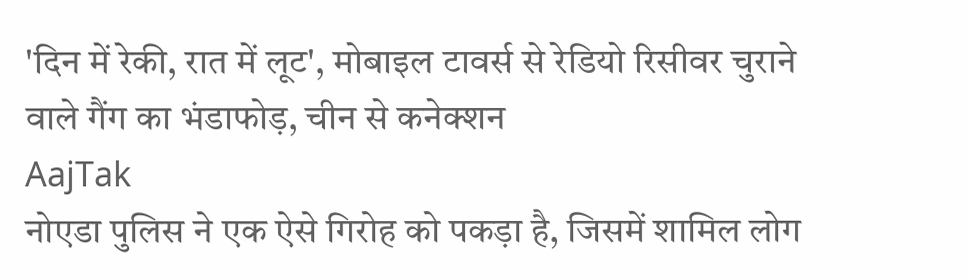'दिन में रेकी, रात में लूट', मोबाइल टावर्स से रेडियो रिसीवर चुराने वाले गैंग का भंडाफोड़, चीन से कनेक्शन
AajTak
नोएडा पुलिस ने एक ऐसे गिरोह को पकड़ा है, जिसमें शामिल लोग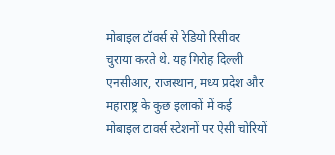मोबाइल टॉवर्स से रेडियो रिसीवर चुराया करते थे. यह गिरोह दिल्ली एनसीआर, राजस्थान, मध्य प्रदेश और महाराष्ट्र के कुछ इलाकों में कई मोबाइल टावर्स स्टेशनों पर ऐसी चोरियों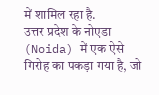में शामिल रहा है.
उत्तर प्रदेश के नोएडा (Noida) में एक ऐसे गिरोह का पकड़ा गया है, जो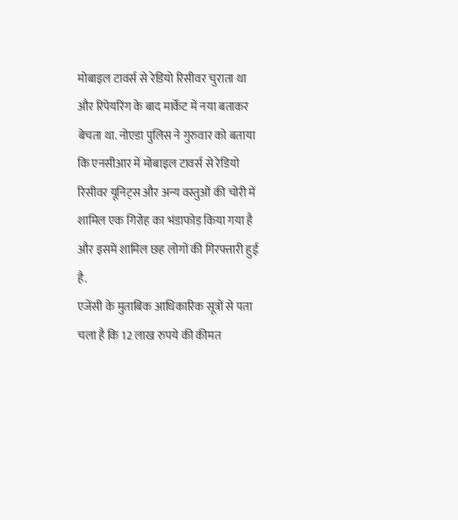मोबाइल टावर्स से रेडियो रिसीवर चुराता था और रिपेयरिंग के बाद मार्केट में नया बताकर बेचता था. नोएडा पुलिस ने गुरुवार को बताया कि एनसीआर में मोबाइल टावर्स से रेडियो रिसीवर यूनिट्स और अन्य वस्तुओं की चोरी में शामिल एक गिरोह का भंडाफोड़ किया गया है और इसमें शामिल छह लोगों की गिरफ्तारी हुई है.
एजेंसी के मुताबिक आधिकारिक सूत्रों से पता चला है कि 12 लाख रुपये की कीमत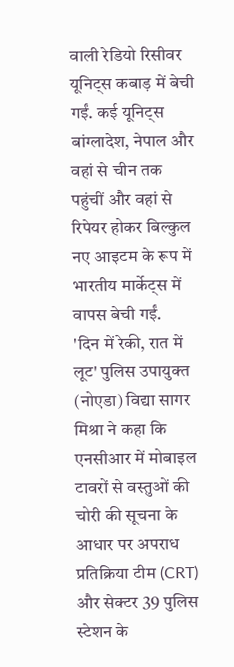वाली रेडियो रिसीवर यूनिट्स कबाड़ में बेची गईं. कई यूनिट्स बांग्लादेश, नेपाल और वहां से चीन तक पहुंचीं और वहां से रिपेयर होकर बिल्कुल नए आइटम के रूप में भारतीय मार्केट्स में वापस बेची गईं.
'दिन में रेकी, रात में लूट' पुलिस उपायुक्त (नोएडा) विद्या सागर मिश्रा ने कहा कि एनसीआर में मोबाइल टावरों से वस्तुओं की चोरी की सूचना के आधार पर अपराध प्रतिक्रिया टीम (CRT) और सेक्टर 39 पुलिस स्टेशन के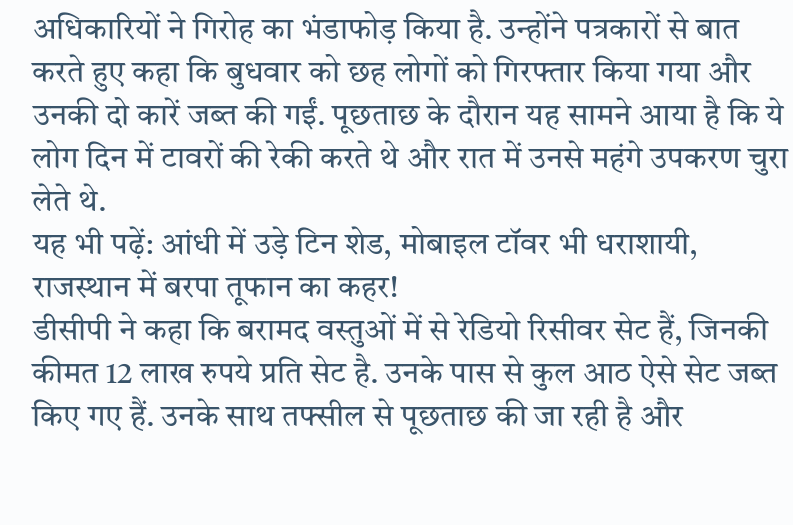अधिकारियों ने गिरोह का भंडाफोड़ किया है. उन्होंने पत्रकारों से बात करते हुए कहा कि बुधवार को छह लोगों को गिरफ्तार किया गया और उनकी दो कारें जब्त की गईं. पूछताछ के दौरान यह सामने आया है कि ये लोग दिन में टावरों की रेकी करते थे और रात में उनसे महंगे उपकरण चुरा लेते थे.
यह भी पढ़ें: आंधी में उड़े टिन शेड, मोबाइल टॉवर भी धराशायी, राजस्थान में बरपा तूफान का कहर!
डीसीपी ने कहा कि बरामद वस्तुओं में से रेडियो रिसीवर सेट हैं, जिनकी कीमत 12 लाख रुपये प्रति सेट है. उनके पास से कुल आठ ऐसे सेट जब्त किए गए हैं. उनके साथ तफ्सील से पूछताछ की जा रही है और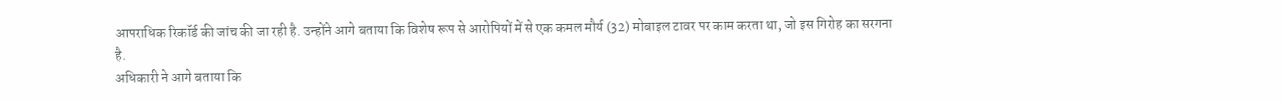आपराधिक रिकॉर्ड की जांच की जा रही है. उन्होंने आगे बताया कि विशेष रूप से आरोपियों में से एक कमल मौर्य (32) मोबाइल टावर पर काम करता था, जो इस गिरोह का सरगना है.
अधिकारी ने आगे बताया कि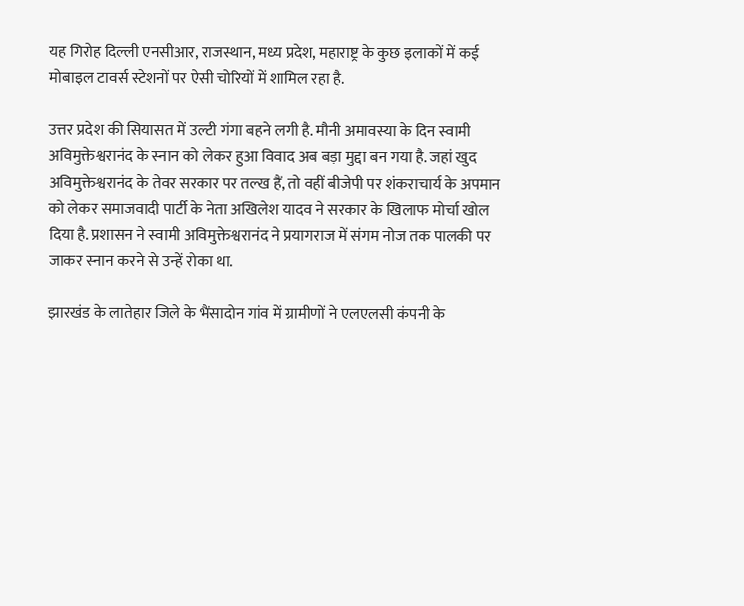यह गिरोह दिल्ली एनसीआर, राजस्थान, मध्य प्रदेश, महाराष्ट्र के कुछ इलाकों में कई मोबाइल टावर्स स्टेशनों पर ऐसी चोरियों में शामिल रहा है.

उत्तर प्रदेश की सियासत में उल्टी गंगा बहने लगी है. मौनी अमावस्या के दिन स्वामी अविमुक्तेश्वरानंद के स्नान को लेकर हुआ विवाद अब बड़ा मुद्दा बन गया है. जहां खुद अविमुक्तेश्वरानंद के तेवर सरकार पर तल्ख हैं, तो वहीं बीजेपी पर शंकराचार्य के अपमान को लेकर समाजवादी पार्टी के नेता अखिलेश यादव ने सरकार के खिलाफ मोर्चा खोल दिया है. प्रशासन ने स्वामी अविमुक्तेश्वरानंद ने प्रयागराज में संगम नोज तक पालकी पर जाकर स्नान करने से उन्हें रोका था.

झारखंड के लातेहार जिले के भैंसादोन गांव में ग्रामीणों ने एलएलसी कंपनी के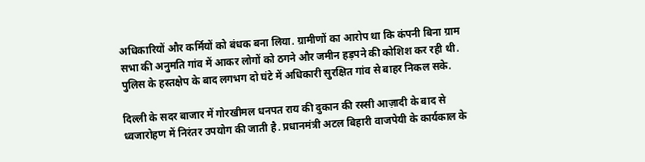अधिकारियों और कर्मियों को बंधक बना लिया. ग्रामीणों का आरोप था कि कंपनी बिना ग्राम सभा की अनुमति गांव में आकर लोगों को ठगने और जमीन हड़पने की कोशिश कर रही थी. पुलिस के हस्तक्षेप के बाद लगभग दो घंटे में अधिकारी सुरक्षित गांव से बाहर निकल सके.

दिल्ली के सदर बाजार में गोरखीमल धनपत राय की दुकान की रस्सी आज़ादी के बाद से ध्वजारोहण में निरंतर उपयोग की जाती है. प्रधानमंत्री अटल बिहारी वाजपेयी के कार्यकाल के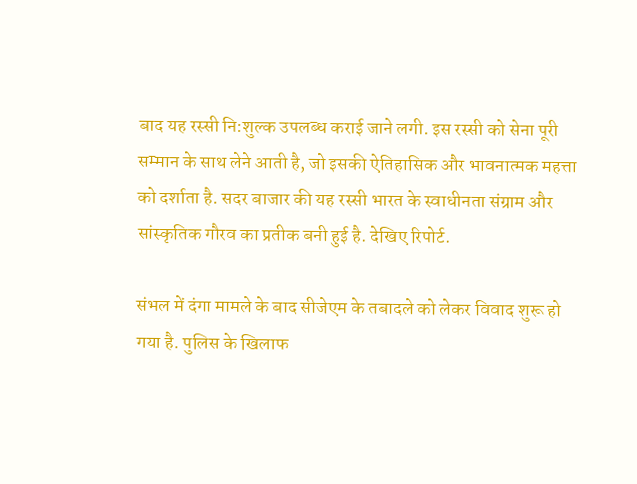बाद यह रस्सी नि:शुल्क उपलब्ध कराई जाने लगी. इस रस्सी को सेना पूरी सम्मान के साथ लेने आती है, जो इसकी ऐतिहासिक और भावनात्मक महत्ता को दर्शाता है. सदर बाजार की यह रस्सी भारत के स्वाधीनता संग्राम और सांस्कृतिक गौरव का प्रतीक बनी हुई है. देखिए रिपोर्ट.

संभल में दंगा मामले के बाद सीजेएम के तबादले को लेकर विवाद शुरू हो गया है. पुलिस के खिलाफ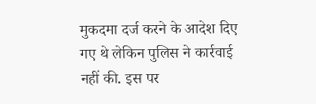मुकदमा दर्ज करने के आदेश दिए गए थे लेकिन पुलिस ने कार्रवाई नहीं की. इस पर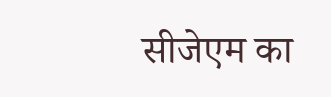सीजेएम का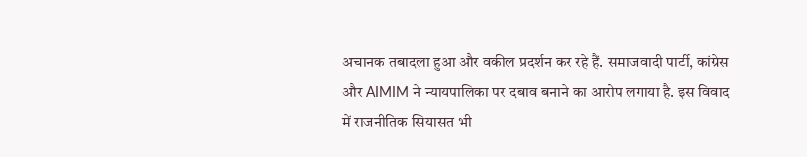अचानक तबादला हुआ और वकील प्रदर्शन कर रहे हैं. समाजवादी पार्टी, कांग्रेस और AIMIM ने न्यायपालिका पर दबाव बनाने का आरोप लगाया है. इस विवाद में राजनीतिक सियासत भी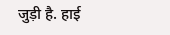जुड़ी है. हाई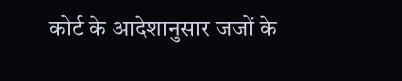कोर्ट के आदेशानुसार जजों के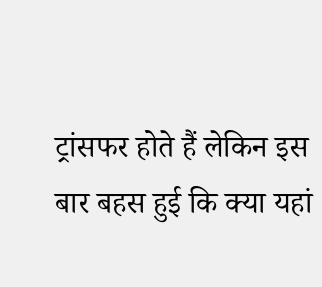ट्रांसफर होते हैं लेकिन इस बार बहस हुई कि क्या यहां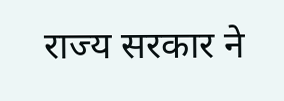राज्य सरकार ने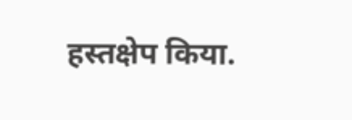हस्तक्षेप किया.